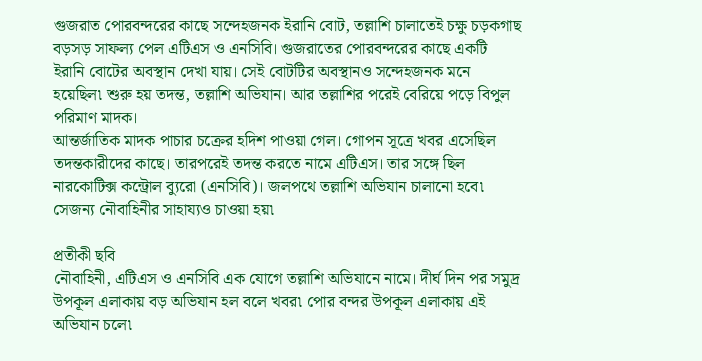গুজরাত পোরবন্দরের কাছে সন্দেহজনক ইরানি বোট, তল্লাশি চালাতেই চক্ষু চড়কগাছ
বড়সড় সাফল্য পেল এটিএস ও এনসিবি। গুজরাতের পোরবন্দরের কাছে একটি ইরানি বোটের অবস্থান দেখা যায়। সেই বোটটির অবস্থানও সন্দেহজনক মনে হয়েছিল৷ শুরু হয় তদন্ত, তল্লাশি অভিযান। আর তল্লাশির পরেই বেরিয়ে পড়ে বিপুল পরিমাণ মাদক।
আন্তর্জাতিক মাদক পাচার চক্রের হদিশ পাওয়া গেল। গোপন সূত্রে খবর এসেছিল তদন্তকারীদের কাছে। তারপরেই তদন্ত করতে নামে এটিএস। তার সঙ্গে ছিল নারকোটিক্স কন্ট্রোল ব্যুরো (এনসিবি)। জলপথে তল্লাশি অভিযান চালানো হবে৷ সেজন্য নৌবাহিনীর সাহায্যও চাওয়া হয়৷

প্রতীকী ছবি
নৌবাহিনী, এটিএস ও এনসিবি এক যোগে তল্লাশি অভিযানে নামে। দীর্ঘ দিন পর সমুদ্র উপকূল এলাকায় বড় অভিযান হল বলে খবর৷ পোর বন্দর উপকূল এলাকায় এই অভিযান চলে৷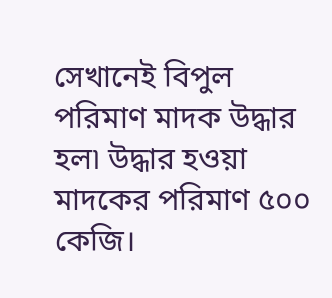সেখানেই বিপুল পরিমাণ মাদক উদ্ধার হল৷ উদ্ধার হওয়া মাদকের পরিমাণ ৫০০ কেজি।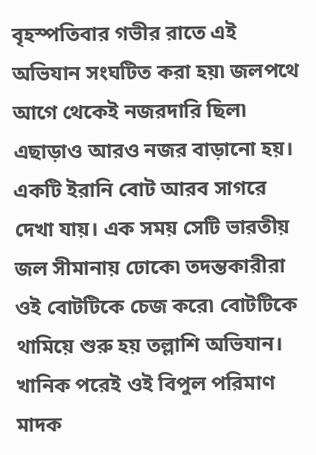বৃহস্পতিবার গভীর রাতে এই অভিযান সংঘটিত করা হয়৷ জলপথে আগে থেকেই নজরদারি ছিল৷ এছাড়াও আরও নজর বাড়ানো হয়। একটি ইরানি বোট আরব সাগরে দেখা যায়। এক সময় সেটি ভারতীয় জল সীমানায় ঢোকে৷ তদন্তকারীরা ওই বোটটিকে চেজ করে৷ বোটটিকে থামিয়ে শুরু হয় তল্লাশি অভিযান।
খানিক পরেই ওই বিপুল পরিমাণ মাদক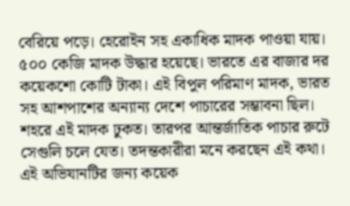বেরিয়ে পড়ে। হেরোইন সহ একাধিক মাদক পাওয়া যায়। ৫০০ কেজি মাদক উদ্ধার হয়েছে। ভারতে এর বাজার দর কয়েকশো কোটি টাকা। এই বিপুল পরিমাণ মাদক, ভারত সহ আশপাশের অন্যান্য দেশে পাচারের সম্ভাবনা ছিল। শহরে এই মাদক ঢুকত। তারপর আন্তর্জাতিক পাচার রুটে সেগুলি চলে যেত। তদন্তকারীরা মনে করছেন এই কথা।
এই অভিযানটির জন্য কয়েক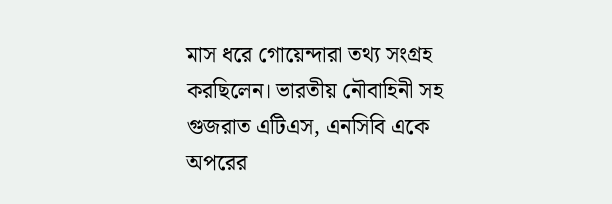মাস ধরে গোয়েন্দারা তথ্য সংগ্রহ করছিলেন। ভারতীয় নৌবাহিনী সহ গুজরাত এটিএস, এনসিবি একে অপরের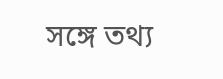সঙ্গে তথ্য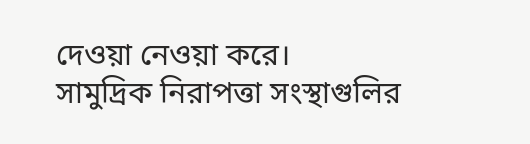দেওয়া নেওয়া করে।
সামুদ্রিক নিরাপত্তা সংস্থাগুলির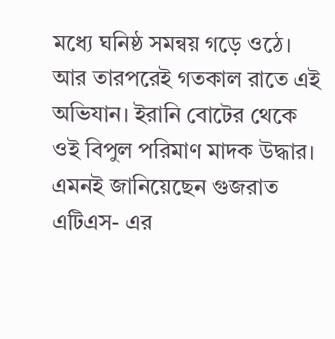মধ্যে ঘনিষ্ঠ সমন্বয় গড়ে ওঠে। আর তারপরেই গতকাল রাতে এই অভিযান। ইরানি বোটের থেকে ওই বিপুল পরিমাণ মাদক উদ্ধার। এমনই জানিয়েছেন গুজরাত এটিএস- এর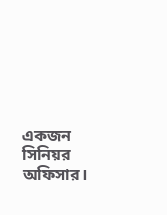একজন সিনিয়র অফিসার।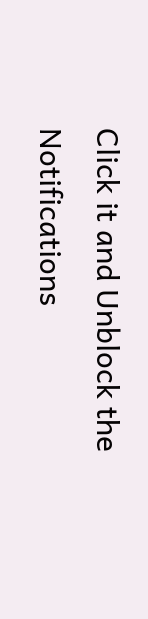Click it and Unblock the Notifications